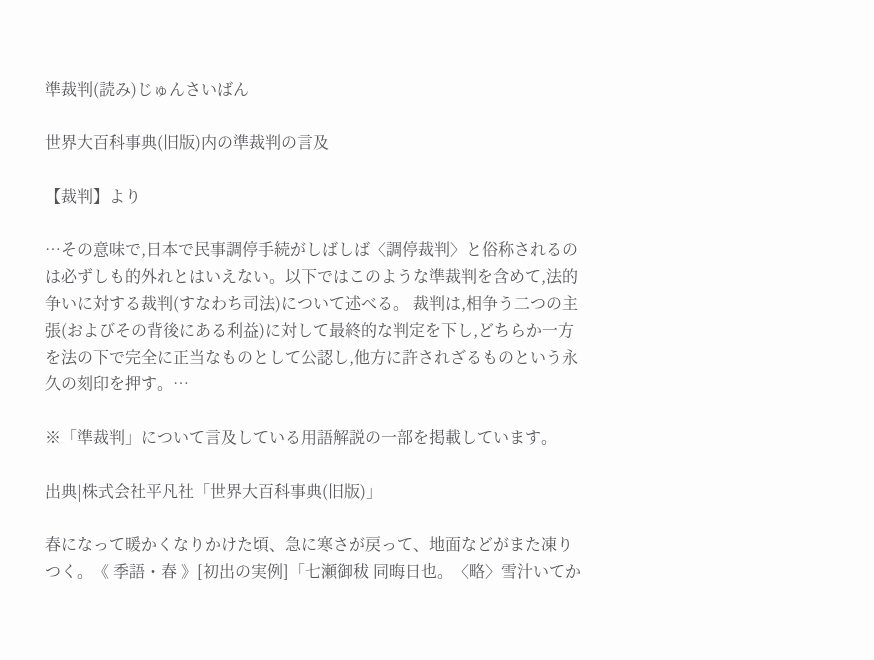準裁判(読み)じゅんさいばん

世界大百科事典(旧版)内の準裁判の言及

【裁判】より

…その意味で,日本で民事調停手続がしばしば〈調停裁判〉と俗称されるのは必ずしも的外れとはいえない。以下ではこのような準裁判を含めて,法的争いに対する裁判(すなわち司法)について述べる。 裁判は,相争う二つの主張(およびその背後にある利益)に対して最終的な判定を下し,どちらか一方を法の下で完全に正当なものとして公認し,他方に許されざるものという永久の刻印を押す。…

※「準裁判」について言及している用語解説の一部を掲載しています。

出典|株式会社平凡社「世界大百科事典(旧版)」

春になって暖かくなりかけた頃、急に寒さが戻って、地面などがまた凍りつく。《 季語・春 》[初出の実例]「七瀬御秡 同晦日也。〈略〉雪汁いてか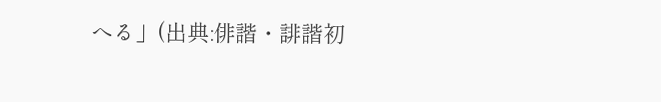へる」(出典:俳諧・誹諧初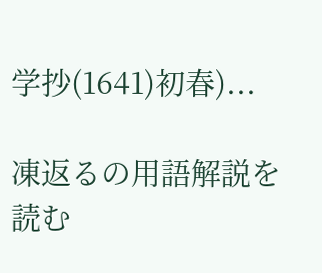学抄(1641)初春)...

凍返るの用語解説を読む